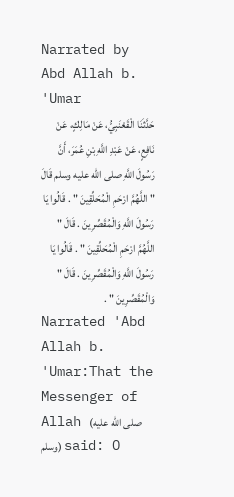Narrated by Abd Allah b. 'Umar
حَدَّثَنَا الْقَعْنَبِيُّ، عَنْ مَالِكٍ، عَنْ نَافِعٍ، عَنْ عَبْدِ اللَّهِ بْنِ عُمَرَ، أَنَّ رَسُولَ اللَّهِ صلى الله عليه وسلم قَالَ " اللَّهُمَّ ارْحَمِ الْمُحَلِّقِينَ " . قَالُوا يَا رَسُولَ اللَّهِ وَالْمُقَصِّرِينَ . قَالَ " اللَّهُمَّ ارْحَمِ الْمُحَلِّقِينَ " . قَالُوا يَا رَسُولَ اللَّهِ وَالْمُقَصِّرِينَ . قَالَ " وَالْمُقَصِّرِينَ " .
Narrated 'Abd Allah b. 'Umar:That the Messenger of Allah (صلى الله عليه وسلم) said: O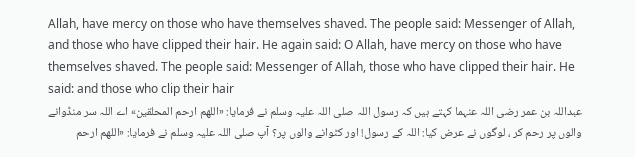Allah, have mercy on those who have themselves shaved. The people said: Messenger of Allah, and those who have clipped their hair. He again said: O Allah, have mercy on those who have themselves shaved. The people said: Messenger of Allah, those who have clipped their hair. He said: and those who clip their hair
عبداللہ بن عمر رضی اللہ عنہما کہتے ہیں کہ رسول اللہ صلی اللہ علیہ وسلم نے فرمایا: «اللهم ارحم المحلقين» اے اللہ سر منڈوانے والوں پر رحم کر ، لوگوں نے عرض کیا: اللہ کے رسول! اور کٹوانے والوں پر؟ آپ صلی اللہ علیہ وسلم نے فرمایا: «اللهم ارحم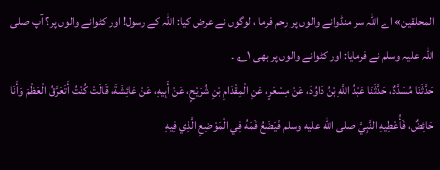المحلقين» اے اللہ سر منڈوانے والوں پر رحم فرما ، لوگوں نے عرض کیا: اللہ کے رسول! اور کٹوانے والوں پر؟ آپ صلی اللہ علیہ وسلم نے فرمایا: اور کٹوانے والوں پر بھی ۱؎ ۔
حَدَّثَنَا مُسَدَّدٌ، حَدَّثَنَا عَبْدُ اللَّهِ بْنُ دَاوُدَ، عَنْ مِسْعَرٍ، عَنِ الْمِقْدَامِ بْنِ شُرَيْحٍ، عَنْ أَبِيهِ، عَنْ عَائِشَةَ، قَالَتْ كُنْتُ أَتَعَرَّقُ الْعَظْمَ وَأَنَا حَائِضٌ، فَأُعْطِيهِ النَّبِيَّ صلى الله عليه وسلم فَيَضَعُ فَمَهُ فِي الْمَوْضِعِ الَّذِي فِيهِ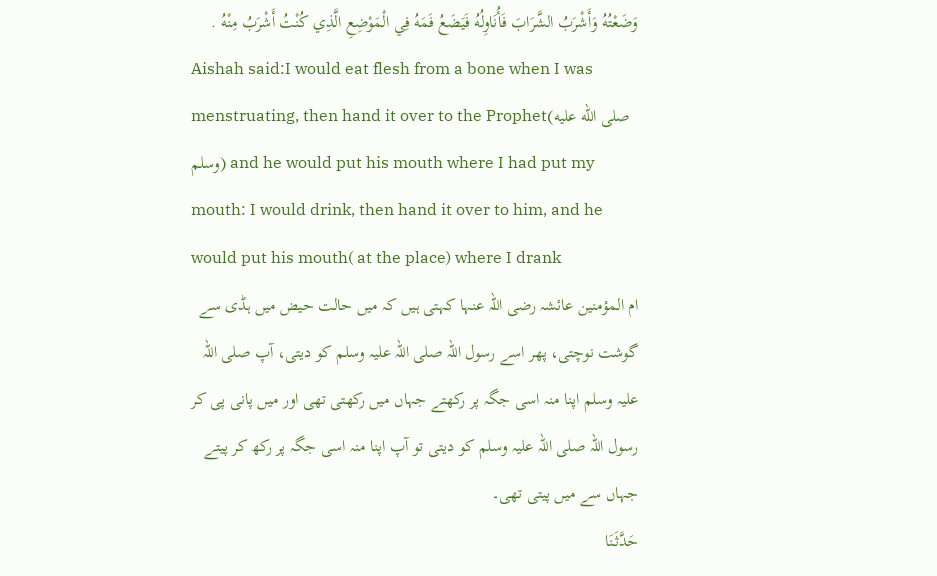وَضَعْتُهُ وَأَشْرَبُ الشَّرَابَ فَأُنَاوِلُهُ فَيَضَعُ فَمَهُ فِي الْمَوْضِعِ الَّذِي كُنْتُ أَشْرَبُ مِنْهُ .
Aishah said:I would eat flesh from a bone when I was menstruating, then hand it over to the Prophet(صلى الله عليه وسلم) and he would put his mouth where I had put my mouth: I would drink, then hand it over to him, and he would put his mouth( at the place) where I drank
ام المؤمنین عائشہ رضی اللہ عنہا کہتی ہیں کہ میں حالت حیض میں ہڈی سے گوشت نوچتی، پھر اسے رسول اللہ صلی اللہ علیہ وسلم کو دیتی، آپ صلی اللہ علیہ وسلم اپنا منہ اسی جگہ پر رکھتے جہاں میں رکھتی تھی اور میں پانی پی کر رسول اللہ صلی اللہ علیہ وسلم کو دیتی تو آپ اپنا منہ اسی جگہ پر رکھ کر پیتے جہاں سے میں پیتی تھی۔
حَدَّثَنَا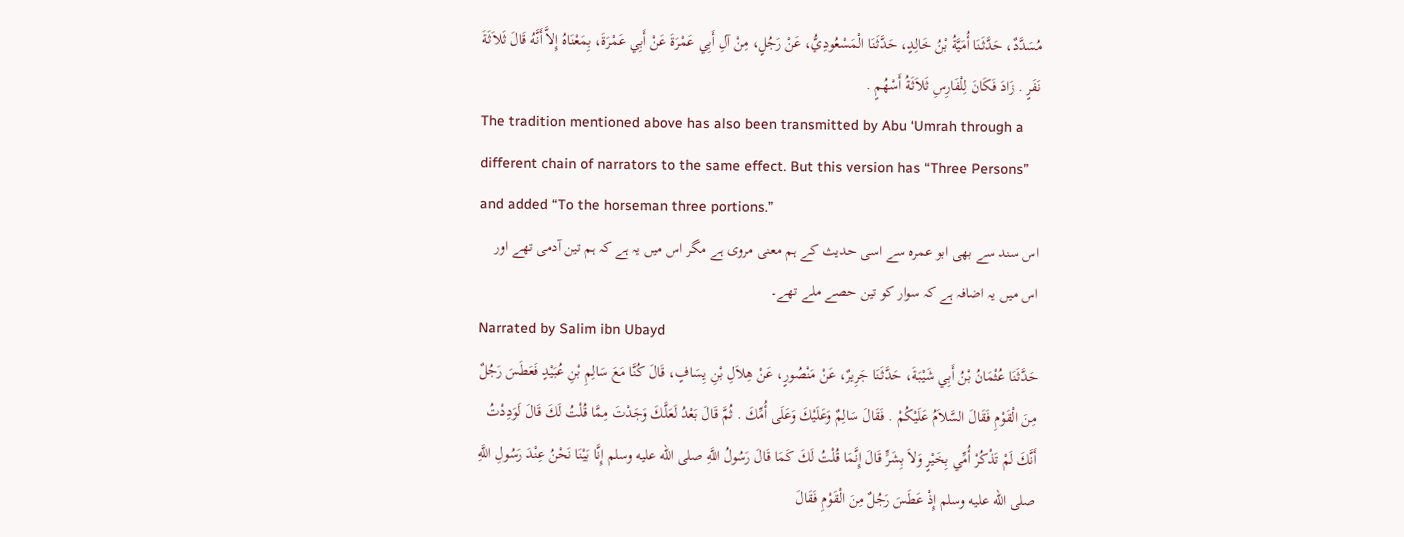مُسَدَّدٌ، حَدَّثَنَا أُمَيَّةُ بْنُ خَالِدٍ، حَدَّثَنَا الْمَسْعُودِيُّ، عَنْ رَجُلٍ، مِنْ آلِ أَبِي عَمْرَةَ عَنْ أَبِي عَمْرَةَ، بِمَعْنَاهُ إِلاَّ أَنَّهُ قَالَ ثَلاَثَةَ نَفَرٍ . زَادَ فَكَانَ لِلْفَارِسِ ثَلاَثَةُ أَسْهُمٍ .
The tradition mentioned above has also been transmitted by Abu ‘Umrah through a different chain of narrators to the same effect. But this version has “Three Persons” and added “To the horseman three portions.”
اس سند سے بھی ابو عمرہ سے اسی حدیث کے ہم معنی مروی ہے مگر اس میں یہ ہے کہ ہم تین آدمی تھے اور اس میں یہ اضافہ ہے کہ سوار کو تین حصے ملے تھے۔
Narrated by Salim ibn Ubayd
حَدَّثَنَا عُثْمَانُ بْنُ أَبِي شَيْبَةَ، حَدَّثَنَا جَرِيرٌ، عَنْ مَنْصُورٍ، عَنْ هِلاَلِ بْنِ يِسَافٍ، قَالَ كُنَّا مَعَ سَالِمِ بْنِ عُبَيْدٍ فَعَطَسَ رَجُلٌ مِنَ الْقَوْمِ فَقَالَ السَّلاَمُ عَلَيْكُمْ . فَقَالَ سَالِمٌ وَعَلَيْكَ وَعَلَى أُمِّكَ . ثُمَّ قَالَ بَعْدُ لَعَلَّكَ وَجَدْتَ مِمَّا قُلْتُ لَكَ قَالَ لَوَدِدْتُ أَنَّكَ لَمْ تَذْكُرْ أُمِّي بِخَيْرٍ وَلاَ بِشَرٍّ قَالَ إِنَّمَا قُلْتُ لَكَ كَمَا قَالَ رَسُولُ اللَّهِ صلى الله عليه وسلم إِنَّا بَيْنَا نَحْنُ عِنْدَ رَسُولِ اللَّهِ صلى الله عليه وسلم إِذْ عَطَسَ رَجُلٌ مِنَ الْقَوْمِ فَقَالَ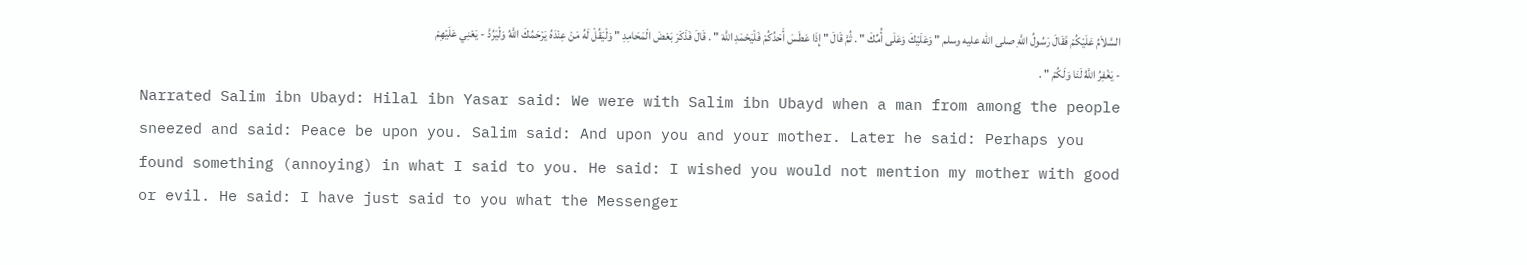السَّلاَمُ عَلَيْكُمْ فَقَالَ رَسُولُ اللَّهِ صلى الله عليه وسلم " وَعَلَيْكَ وَعَلَى أُمِّكَ " . ثُمَّ قَالَ " إِذَا عَطَسَ أَحَدُكُمْ فَلْيَحْمَدِ اللَّهَ " . قَالَ فَذَكَرَ بَعْضَ الْمَحَامِدِ " وَلْيَقُلْ لَهُ مَنْ عِنْدَهُ يَرْحَمُكَ اللَّهُ وَلْيَرُدَّ - يَعْنِي عَلَيْهِمْ - يَغْفِرُ اللَّهُ لَنَا وَلَكُمْ " .
Narrated Salim ibn Ubayd: Hilal ibn Yasar said: We were with Salim ibn Ubayd when a man from among the people sneezed and said: Peace be upon you. Salim said: And upon you and your mother. Later he said: Perhaps you found something (annoying) in what I said to you. He said: I wished you would not mention my mother with good or evil. He said: I have just said to you what the Messenger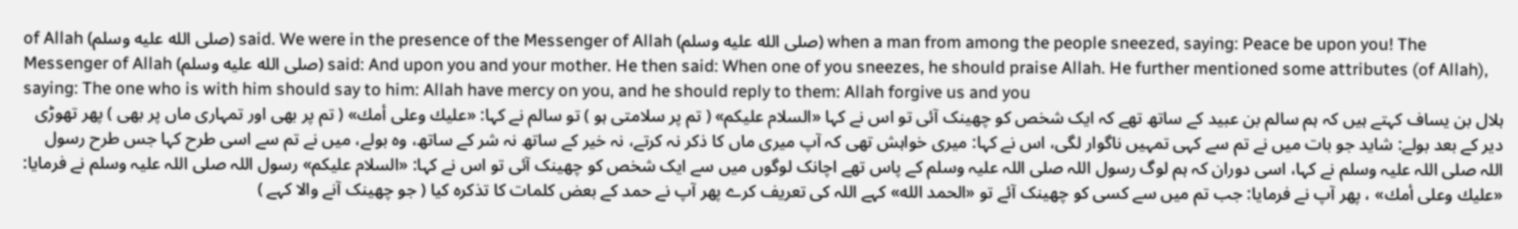of Allah (صلى الله عليه وسلم) said. We were in the presence of the Messenger of Allah (صلى الله عليه وسلم) when a man from among the people sneezed, saying: Peace be upon you! The Messenger of Allah (صلى الله عليه وسلم) said: And upon you and your mother. He then said: When one of you sneezes, he should praise Allah. He further mentioned some attributes (of Allah), saying: The one who is with him should say to him: Allah have mercy on you, and he should reply to them: Allah forgive us and you
ہلال بن یساف کہتے ہیں کہ ہم سالم بن عبید کے ساتھ تھے کہ ایک شخص کو چھینک آئی تو اس نے کہا «السلام عليكم» ( تم پر سلامتی ہو ) تو سالم نے کہا: «عليك وعلى أمك» ( تم پر بھی اور تمہاری ماں پر بھی ) پھر تھوڑی دیر کے بعد بولے: شاید جو بات میں نے تم سے کہی تمہیں ناگوار لگی، اس نے کہا: میری خواہش تھی کہ آپ میری ماں کا ذکر نہ کرتے، نہ خیر کے ساتھ نہ شر کے ساتھ، وہ بولے، میں نے تم سے اسی طرح کہا جس طرح رسول اللہ صلی اللہ علیہ وسلم نے کہا، اسی دوران کہ ہم لوگ رسول اللہ صلی اللہ علیہ وسلم کے پاس تھے اچانک لوگوں میں سے ایک شخص کو چھینک آئی تو اس نے کہا: «السلام عليكم» رسول اللہ صلی اللہ علیہ وسلم نے فرمایا: «عليك وعلى أمك» ، پھر آپ نے فرمایا: جب تم میں سے کسی کو چھینک آئے تو «الحمد الله» کہے اللہ کی تعریف کرے پھر آپ نے حمد کے بعض کلمات کا تذکرہ کیا ( جو چھینک آنے والا کہے )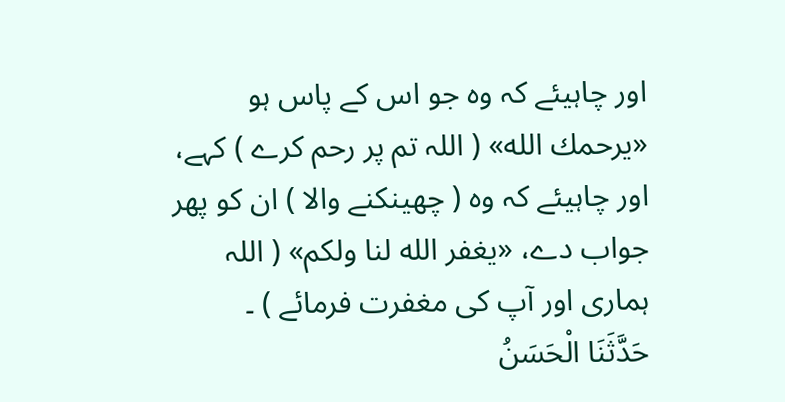اور چاہیئے کہ وہ جو اس کے پاس ہو «يرحمك الله» ( اللہ تم پر رحم کرے ) کہے، اور چاہیئے کہ وہ ( چھینکنے والا ) ان کو پھر جواب دے، «يغفر الله لنا ولكم» ( اللہ ہماری اور آپ کی مغفرت فرمائے ) ۔
حَدَّثَنَا الْحَسَنُ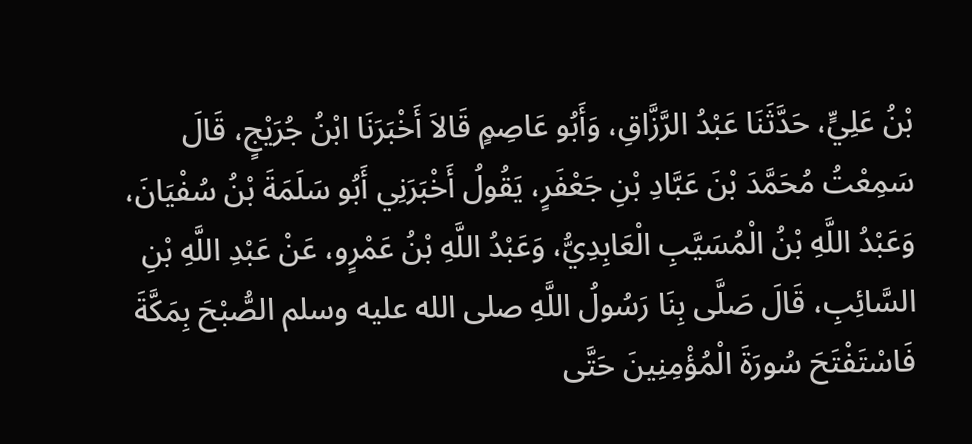بْنُ عَلِيٍّ، حَدَّثَنَا عَبْدُ الرَّزَّاقِ، وَأَبُو عَاصِمٍ قَالاَ أَخْبَرَنَا ابْنُ جُرَيْجٍ، قَالَ سَمِعْتُ مُحَمَّدَ بْنَ عَبَّادِ بْنِ جَعْفَرٍ، يَقُولُ أَخْبَرَنِي أَبُو سَلَمَةَ بْنُ سُفْيَانَ، وَعَبْدُ اللَّهِ بْنُ الْمُسَيَّبِ الْعَابِدِيُّ، وَعَبْدُ اللَّهِ بْنُ عَمْرٍو، عَنْ عَبْدِ اللَّهِ بْنِ السَّائِبِ، قَالَ صَلَّى بِنَا رَسُولُ اللَّهِ صلى الله عليه وسلم الصُّبْحَ بِمَكَّةَ فَاسْتَفْتَحَ سُورَةَ الْمُؤْمِنِينَ حَتَّى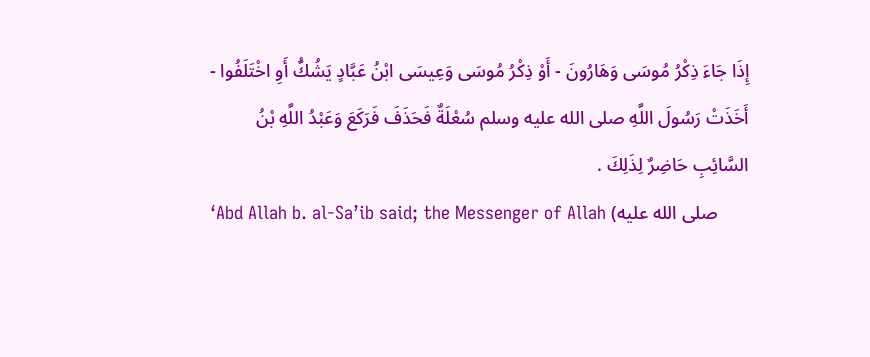إِذَا جَاءَ ذِكْرُ مُوسَى وَهَارُونَ - أَوْ ذِكْرُ مُوسَى وَعِيسَى ابْنُ عَبَّادٍ يَشُكُّ أَوِ اخْتَلَفُوا - أَخَذَتْ رَسُولَ اللَّهِ صلى الله عليه وسلم سُعْلَةٌ فَحَذَفَ فَرَكَعَ وَعَبْدُ اللَّهِ بْنُ السَّائِبِ حَاضِرٌ لِذَلِكَ .
‘Abd Allah b. al-Sa’ib said; the Messenger of Allah (صلى الله عليه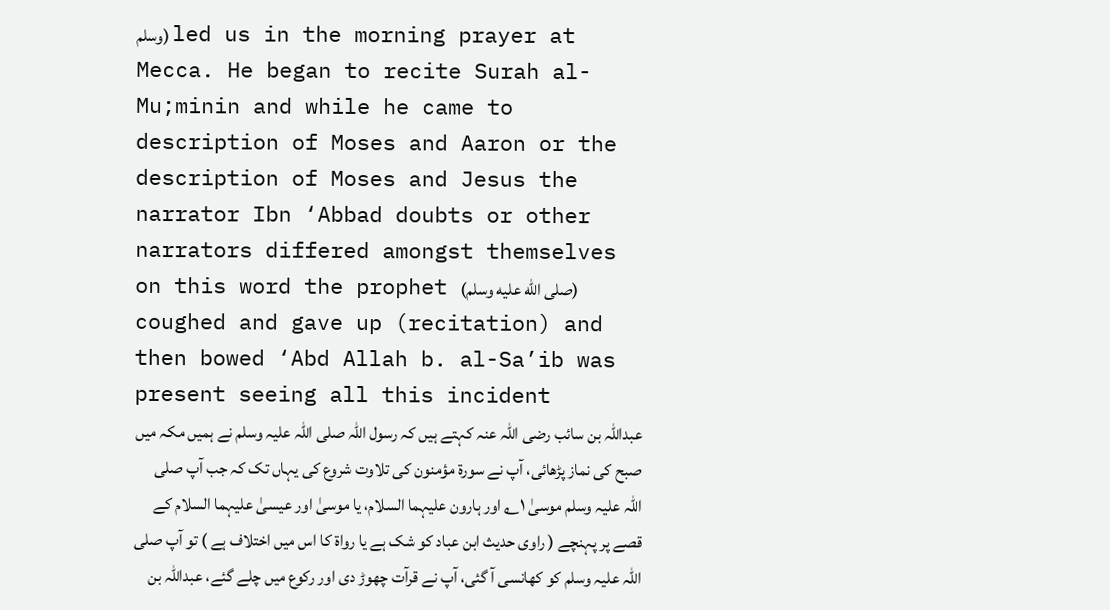وسلم) led us in the morning prayer at Mecca. He began to recite Surah al-Mu;minin and while he came to description of Moses and Aaron or the description of Moses and Jesus the narrator Ibn ‘Abbad doubts or other narrators differed amongst themselves on this word the prophet (صلى الله عليه وسلم) coughed and gave up (recitation) and then bowed ‘Abd Allah b. al-Sa’ib was present seeing all this incident
عبداللہ بن سائب رضی اللہ عنہ کہتے ہیں کہ رسول اللہ صلی اللہ علیہ وسلم نے ہمیں مکہ میں صبح کی نماز پڑھائی، آپ نے سورۃ مؤمنون کی تلاوت شروع کی یہاں تک کہ جب آپ صلی اللہ علیہ وسلم موسیٰ ۱؎ اور ہارون علیہما السلام، یا موسیٰ اور عیسیٰ علیہما السلام کے قصے پر پہنچے ( راوی حدیث ابن عباد کو شک ہے یا رواۃ کا اس میں اختلاف ہے ) تو آپ صلی اللہ علیہ وسلم کو کھانسی آ گئی، آپ نے قرآت چھوڑ دی اور رکوع میں چلے گئے، عبداللہ بن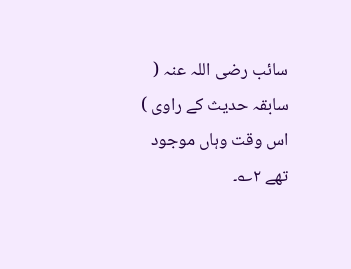سائب رضی اللہ عنہ ( سابقہ حدیث کے راوی ) اس وقت وہاں موجود تھے ۲؎۔